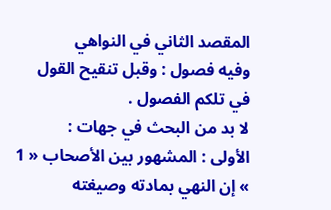المقصد الثاني في النواهي
وفيه فصول : وقبل تنقيح القول في تلكم الفصول .
لا بد من البحث في جهات :
الأولى : المشهور بين الأصحاب « 1 » إن النهي بمادته وصيغته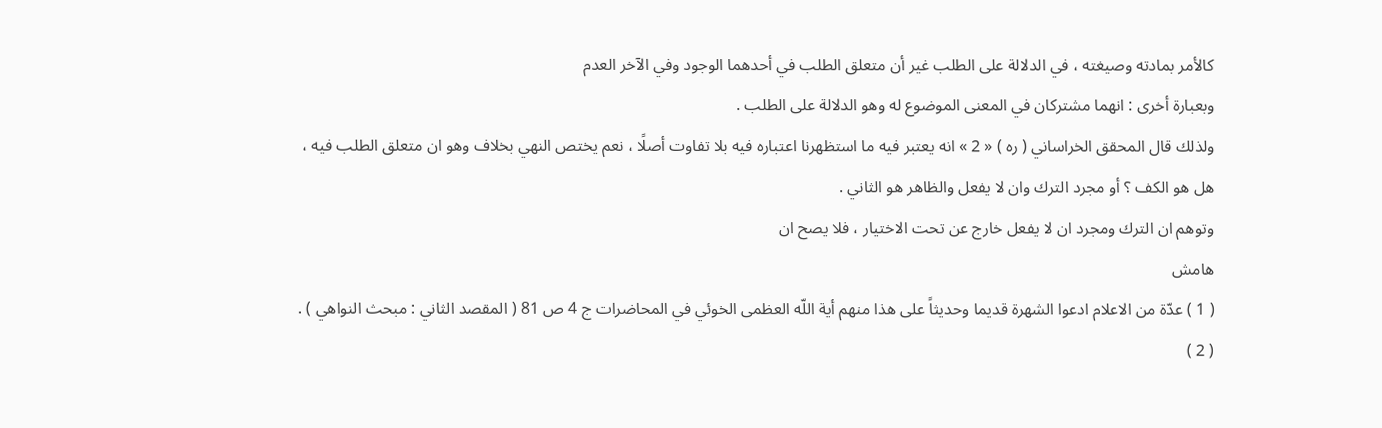كالأمر بمادته وصيغته ، في الدلالة على الطلب غير أن متعلق الطلب في أحدهما الوجود وفي الآخر العدم
وبعبارة أخرى : انهما مشتركان في المعنى الموضوع له وهو الدلالة على الطلب .
ولذلك قال المحقق الخراساني ( ره ) « 2 » انه يعتبر فيه ما استظهرنا اعتباره فيه بلا تفاوت أصلًا ، نعم يختص النهي بخلاف وهو ان متعلق الطلب فيه ، هل هو الكف ؟ أو مجرد الترك وان لا يفعل والظاهر هو الثاني .
وتوهم ان الترك ومجرد ان لا يفعل خارج عن تحت الاختيار ، فلا يصح ان
هامش
( 1 ) عدّة من الاعلام ادعوا الشهرة قديما وحديثاً على هذا منهم أية اللّه العظمى الخوئي في المحاضرات ج 4 ص 81 ( المقصد الثاني : مبحث النواهي ) .
( 2 )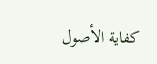كفاية الأصول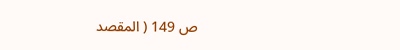ص 149 ( المقصد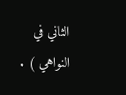الثاني في النواهي ) .